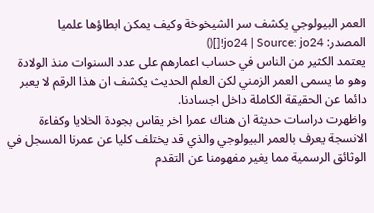العمر البيولوجي يكشف سر الشيخوخة وكيف يمكن ابطاؤها علميا
المصدر: jo24 | Source: jo24![]()
يعتمد الكثير من الناس في حساب اعمارهم على عدد السنوات منذ الولادة وهو ما يسمى العمر الزمني لكن العلم الحديث يكشف ان هذا الرقم لا يعبر دائما عن الحقيقة الكاملة داخل اجسادنا.
واظهرت دراسات حديثة ان هناك عمرا اخر يقاس بجودة الخلايا وكفاءة الانسجة يعرف بالعمر البيولوجي والذي قد يختلف كليا عن عمرنا المسجل في الوثائق الرسمية مما يغير مفهومنا عن التقدم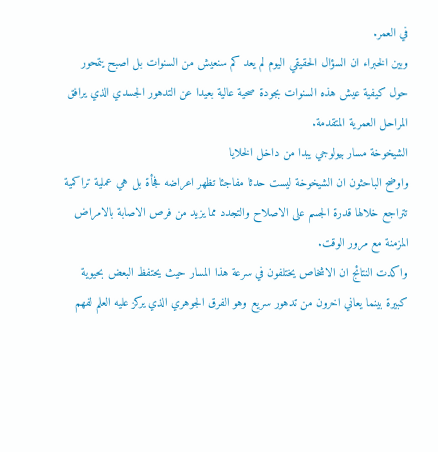في العمر.
وبين الخبراء ان السؤال الحقيقي اليوم لم يعد كم سنعيش من السنوات بل اصبح يتمحور حول كيفية عيش هذه السنوات بجودة صحية عالية بعيدا عن التدهور الجسدي الذي يرافق المراحل العمرية المتقدمة.
الشيخوخة مسار بيولوجي يبدا من داخل الخلايا
واوضح الباحثون ان الشيخوخة ليست حدثا مفاجئا تظهر اعراضه فجأة بل هي عملية تراكمية تتراجع خلالها قدرة الجسم على الاصلاح والتجدد مما يزيد من فرص الاصابة بالامراض المزمنة مع مرور الوقت.
واكدت النتائج ان الاشخاص يختلفون في سرعة هذا المسار حيث يحتفظ البعض بحيوية كبيرة بينما يعاني اخرون من تدهور سريع وهو الفرق الجوهري الذي يركز عليه العلم لفهم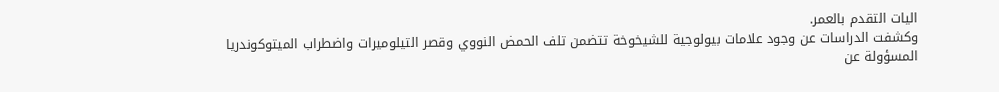اليات التقدم بالعمر.
وكشفت الدراسات عن وجود علامات بيولوجية للشيخوخة تتضمن تلف الحمض النووي وقصر التيلوميرات واضطراب الميتوكوندريا المسؤولة عن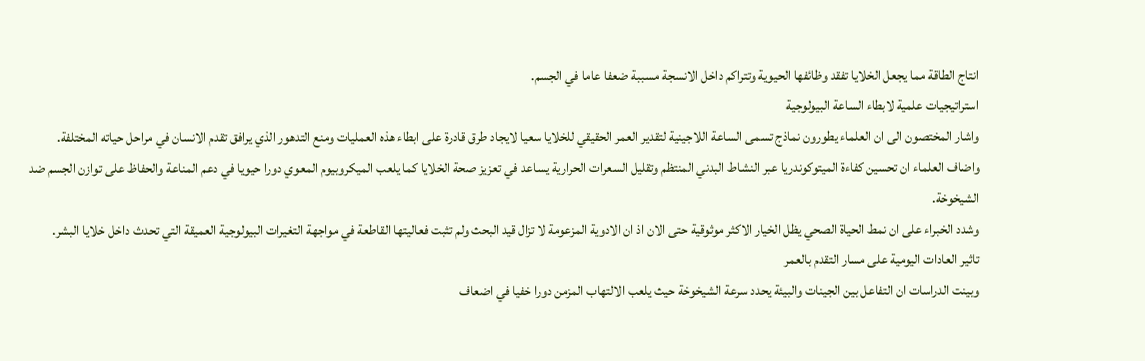انتاج الطاقة مما يجعل الخلايا تفقد وظائفها الحيوية وتتراكم داخل الانسجة مسببة ضعفا عاما في الجسم.
استراتيجيات علمية لابطاء الساعة البيولوجية
واشار المختصون الى ان العلماء يطورون نماذج تسمى الساعة اللاجينية لتقدير العمر الحقيقي للخلايا سعيا لايجاد طرق قادرة على ابطاء هذه العمليات ومنع التدهور الذي يرافق تقدم الانسان في مراحل حياته المختلفة.
واضاف العلماء ان تحسين كفاءة الميتوكوندريا عبر النشاط البدني المنتظم وتقليل السعرات الحرارية يساعد في تعزيز صحة الخلايا كما يلعب الميكروبيوم المعوي دورا حيويا في دعم المناعة والحفاظ على توازن الجسم ضد الشيخوخة.
وشدد الخبراء على ان نمط الحياة الصحي يظل الخيار الاكثر موثوقية حتى الان اذ ان الادوية المزعومة لا تزال قيد البحث ولم تثبت فعاليتها القاطعة في مواجهة التغيرات البيولوجية العميقة التي تحدث داخل خلايا البشر.
تاثير العادات اليومية على مسار التقدم بالعمر
وبينت الدراسات ان التفاعل بين الجينات والبيئة يحدد سرعة الشيخوخة حيث يلعب الالتهاب المزمن دورا خفيا في اضعاف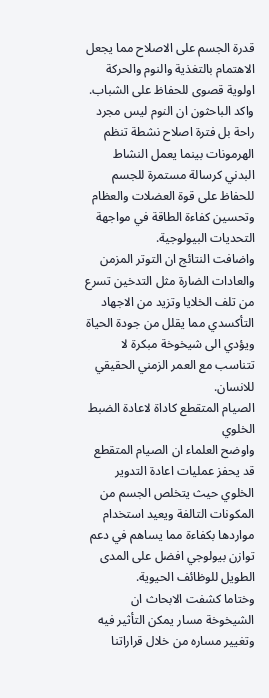قدرة الجسم على الاصلاح مما يجعل الاهتمام بالتغذية والنوم والحركة اولوية قصوى للحفاظ على الشباب.
واكد الباحثون ان النوم ليس مجرد راحة بل فترة اصلاح نشطة تنظم الهرمونات بينما يعمل النشاط البدني كرسالة مستمرة للجسم للحفاظ على قوة العضلات والعظام وتحسين كفاءة الطاقة في مواجهة التحديات البيولوجية.
واضافت النتائج ان التوتر المزمن والعادات الضارة مثل التدخين تسرع من تلف الخلايا وتزيد من الاجهاد التأكسدي مما يقلل من جودة الحياة ويؤدي الى شيخوخة مبكرة لا تتناسب مع العمر الزمني الحقيقي للانسان.
الصيام المتقطع كاداة لاعادة الضبط الخلوي
واوضح العلماء ان الصيام المتقطع قد يحفز عمليات اعادة التدوير الخلوي حيث يتخلص الجسم من المكونات التالفة ويعيد استخدام مواردها بكفاءة مما يساهم في دعم توازن بيولوجي افضل على المدى الطويل للوظائف الحيوية.
وختاما كشفت الابحاث ان الشيخوخة مسار يمكن التأثير فيه وتغيير مساره من خلال قراراتنا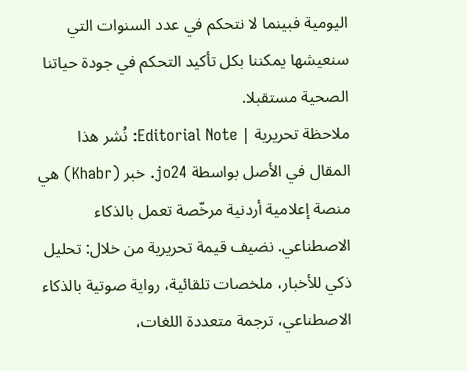اليومية فبينما لا نتحكم في عدد السنوات التي سنعيشها يمكننا بكل تأكيد التحكم في جودة حياتنا الصحية مستقبلا.
ملاحظة تحريرية | Editorial Note: نُشر هذا المقال في الأصل بواسطة jo24. خبر (Khabr) هي منصة إعلامية أردنية مرخّصة تعمل بالذكاء الاصطناعي. نضيف قيمة تحريرية من خلال: تحليل ذكي للأخبار، ملخصات تلقائية، رواية صوتية بالذكاء الاصطناعي، ترجمة متعددة اللغات،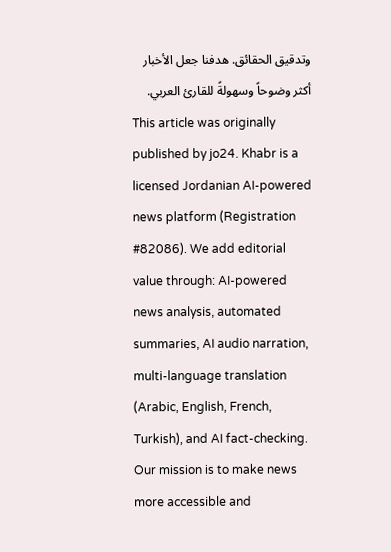وتدقيق الحقائق. هدفنا جعل الأخبار أكثر وضوحاً وسهولةً للقارئ العربي.
This article was originally published by jo24. Khabr is a licensed Jordanian AI-powered news platform (Registration #82086). We add editorial value through: AI-powered news analysis, automated summaries, AI audio narration, multi-language translation (Arabic, English, French, Turkish), and AI fact-checking. Our mission is to make news more accessible and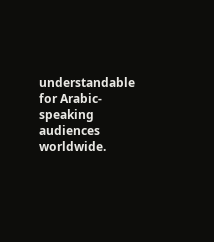understandable for Arabic-speaking audiences worldwide.